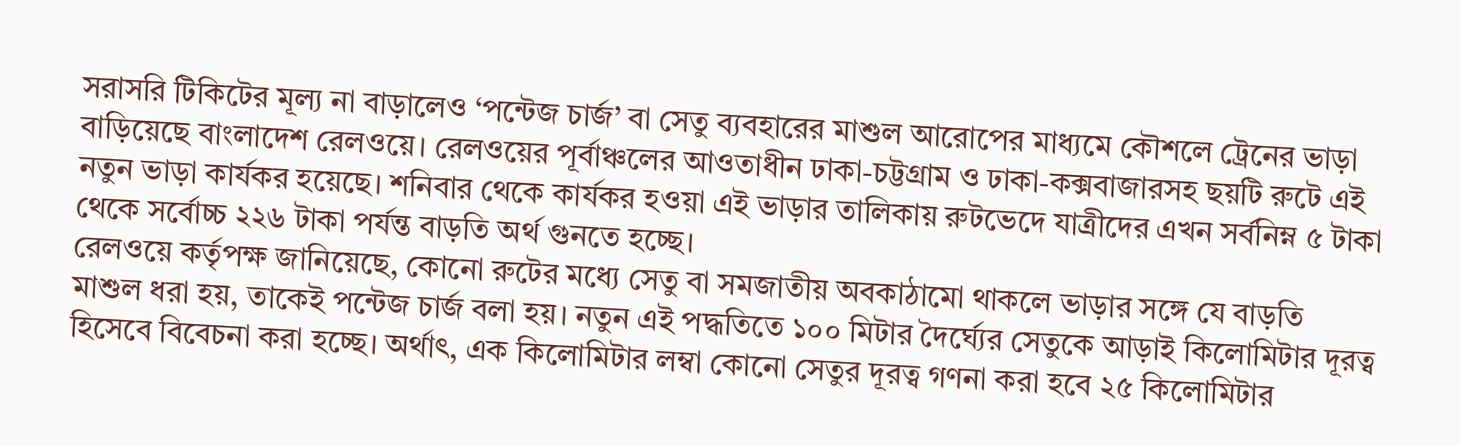সরাসরি টিকিটের মূল্য না বাড়ালেও ‘পন্টেজ চার্জ’ বা সেতু ব্যবহারের মাশুল আরোপের মাধ্যমে কৌশলে ট্রেনের ভাড়া বাড়িয়েছে বাংলাদেশ রেলওয়ে। রেলওয়ের পূর্বাঞ্চলের আওতাধীন ঢাকা-চট্টগ্রাম ও ঢাকা-কক্সবাজারসহ ছয়টি রুটে এই নতুন ভাড়া কার্যকর হয়েছে। শনিবার থেকে কার্যকর হওয়া এই ভাড়ার তালিকায় রুটভেদে যাত্রীদের এখন সর্বনিম্ন ৫ টাকা থেকে সর্বোচ্চ ২২৬ টাকা পর্যন্ত বাড়তি অর্থ গুনতে হচ্ছে।
রেলওয়ে কর্তৃপক্ষ জানিয়েছে, কোনো রুটের মধ্যে সেতু বা সমজাতীয় অবকাঠামো থাকলে ভাড়ার সঙ্গে যে বাড়তি মাশুল ধরা হয়, তাকেই পন্টেজ চার্জ বলা হয়। নতুন এই পদ্ধতিতে ১০০ মিটার দৈর্ঘ্যের সেতুকে আড়াই কিলোমিটার দূরত্ব হিসেবে বিবেচনা করা হচ্ছে। অর্থাৎ, এক কিলোমিটার লম্বা কোনো সেতুর দূরত্ব গণনা করা হবে ২৫ কিলোমিটার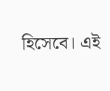হিসেবে। এই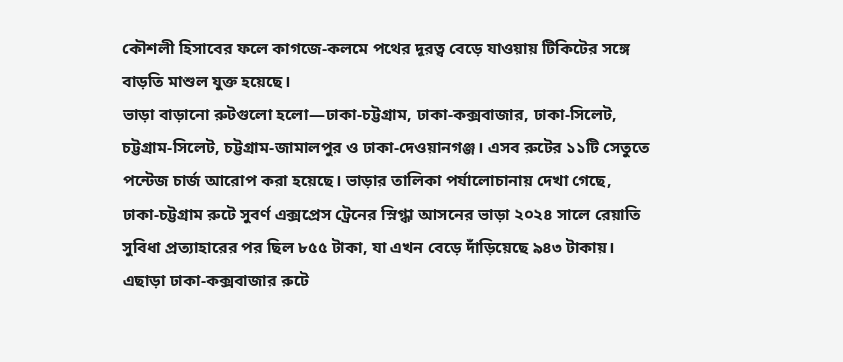কৌশলী হিসাবের ফলে কাগজে-কলমে পথের দূরত্ব বেড়ে যাওয়ায় টিকিটের সঙ্গে বাড়তি মাশুল যুক্ত হয়েছে।
ভাড়া বাড়ানো রুটগুলো হলো—ঢাকা-চট্টগ্রাম, ঢাকা-কক্সবাজার, ঢাকা-সিলেট, চট্টগ্রাম-সিলেট, চট্টগ্রাম-জামালপুর ও ঢাকা-দেওয়ানগঞ্জ। এসব রুটের ১১টি সেতুতে পন্টেজ চার্জ আরোপ করা হয়েছে। ভাড়ার তালিকা পর্যালোচানায় দেখা গেছে, ঢাকা-চট্টগ্রাম রুটে সুবর্ণ এক্সপ্রেস ট্রেনের স্নিগ্ধা আসনের ভাড়া ২০২৪ সালে রেয়াতি সুবিধা প্রত্যাহারের পর ছিল ৮৫৫ টাকা, যা এখন বেড়ে দাঁড়িয়েছে ৯৪৩ টাকায়। এছাড়া ঢাকা-কক্সবাজার রুটে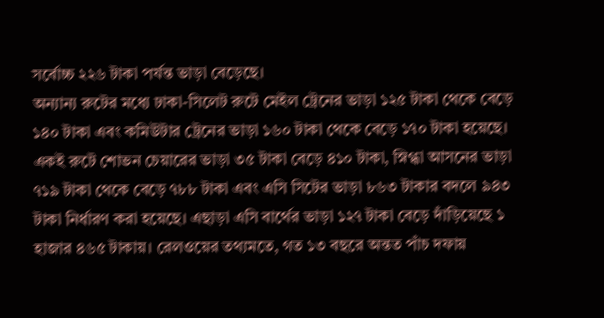সর্বোচ্চ ২২৬ টাকা পর্যন্ত ভাড়া বেড়েছে।
অন্যান্য রুটের মধ্যে ঢাকা-সিলেট রুটে মেইল ট্রেনের ভাড়া ১২৫ টাকা থেকে বেড়ে ১৪০ টাকা এবং কমিউটার ট্রেনের ভাড়া ১৬০ টাকা থেকে বেড়ে ১৭০ টাকা হয়েছে। একই রুটে শোভন চেয়ারের ভাড়া ৩৫ টাকা বেড়ে ৪১০ টাকা, স্নিগ্ধা আসনের ভাড়া ৭১৯ টাকা থেকে বেড়ে ৭৮৮ টাকা এবং এসি সিটের ভাড়া ৮৬৩ টাকার বদলে ৯৪৩ টাকা নির্ধারণ করা হয়েছে। এছাড়া এসি বার্থের ভাড়া ১২৭ টাকা বেড়ে দাঁড়িয়েছে ১ হাজার ৪৬৫ টাকায়। রেলওয়ের তথ্যমতে, গত ১৩ বছরে অন্তত পাঁচ দফায়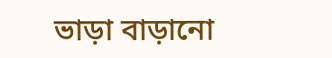ভাড়া বাড়ানো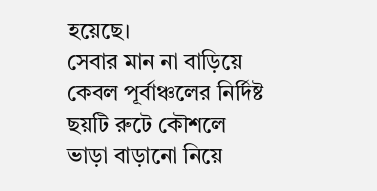হয়েছে।
সেবার মান না বাড়িয়ে কেবল পূর্বাঞ্চলের নির্দিষ্ট ছয়টি রুটে কৌশলে ভাড়া বাড়ানো নিয়ে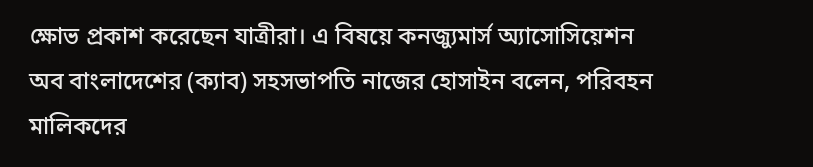ক্ষোভ প্রকাশ করেছেন যাত্রীরা। এ বিষয়ে কনজ্যুমার্স অ্যাসোসিয়েশন অব বাংলাদেশের (ক্যাব) সহসভাপতি নাজের হোসাইন বলেন, পরিবহন মালিকদের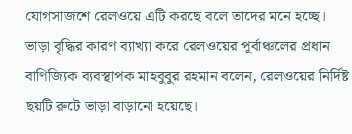যোগসাজশে রেলওয়ে এটি করছে বলে তাদের মনে হচ্ছে।
ভাড়া বৃদ্ধির কারণ ব্যাখ্যা করে রেলওয়ের পূর্বাঞ্চলের প্রধান বাণিজ্যিক ব্যবস্থাপক মাহবুবুর রহমান বলেন, রেলওয়ের নির্দিষ্ট ছয়টি রুটে ভাড়া বাড়ানো হয়েছে।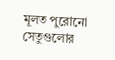মূলত পুরোনো সেতুগুলোর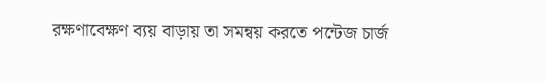রক্ষণাবেক্ষণ ব্যয় বাড়ায় তা সমন্বয় করতে পন্টেজ চার্জ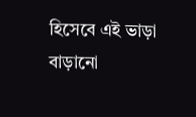হিসেবে এই ভাড়া বাড়ানো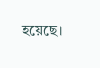হয়েছে।